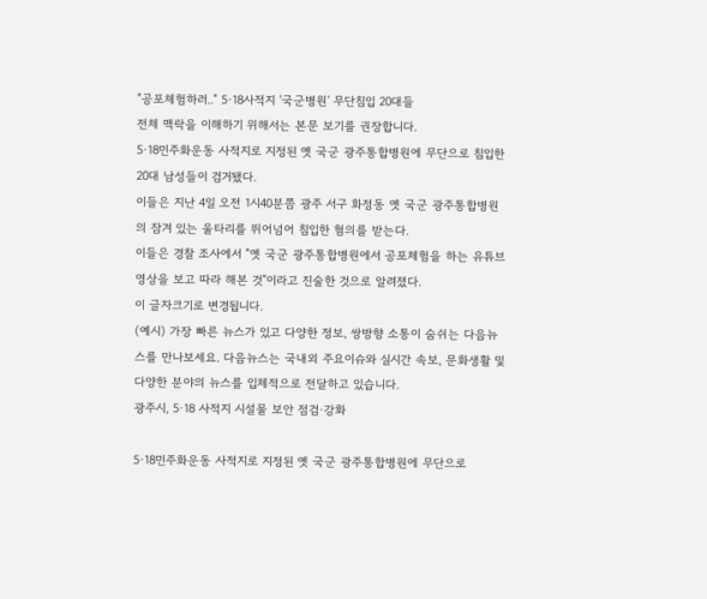"공포체험하러.." 5·18사적지 '국군병원' 무단침입 20대들
전체 맥락을 이해하기 위해서는 본문 보기를 권장합니다.
5·18민주화운동 사적지로 지정된 옛 국군 광주통합병원에 무단으로 침입한 20대 남성들이 검거됐다.
이들은 지난 4일 오전 1시40분쯤 광주 서구 화정동 옛 국군 광주통합병원의 잠겨 있는 울타리를 뛰어넘어 침입한 혐의를 받는다.
이들은 경찰 조사에서 "옛 국군 광주통합병원에서 공포체험을 하는 유튜브 영상을 보고 따라 해본 것"이라고 진술한 것으로 알려졌다.
이 글자크기로 변경됩니다.
(예시) 가장 빠른 뉴스가 있고 다양한 정보, 쌍방향 소통이 숨쉬는 다음뉴스를 만나보세요. 다음뉴스는 국내외 주요이슈와 실시간 속보, 문화생활 및 다양한 분야의 뉴스를 입체적으로 전달하고 있습니다.
광주시, 5·18 사적지 시설물 보안 점검·강화

5·18민주화운동 사적지로 지정된 옛 국군 광주통합병원에 무단으로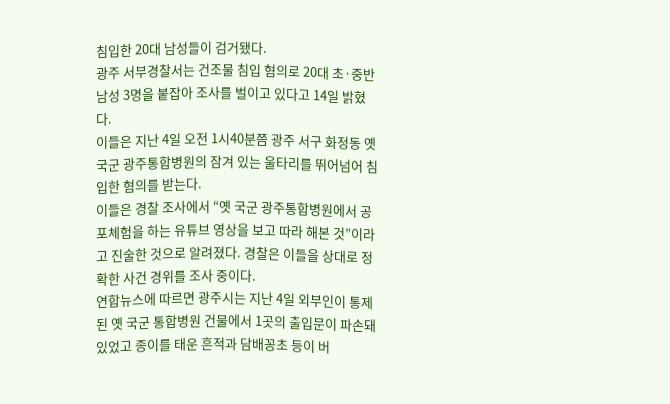침입한 20대 남성들이 검거됐다.
광주 서부경찰서는 건조물 침입 혐의로 20대 초·중반 남성 3명을 붙잡아 조사를 벌이고 있다고 14일 밝혔다.
이들은 지난 4일 오전 1시40분쯤 광주 서구 화정동 옛 국군 광주통합병원의 잠겨 있는 울타리를 뛰어넘어 침입한 혐의를 받는다.
이들은 경찰 조사에서 “옛 국군 광주통합병원에서 공포체험을 하는 유튜브 영상을 보고 따라 해본 것”이라고 진술한 것으로 알려졌다. 경찰은 이들을 상대로 정확한 사건 경위를 조사 중이다.
연합뉴스에 따르면 광주시는 지난 4일 외부인이 통제된 옛 국군 통합병원 건물에서 1곳의 출입문이 파손돼 있었고 종이를 태운 흔적과 담배꽁초 등이 버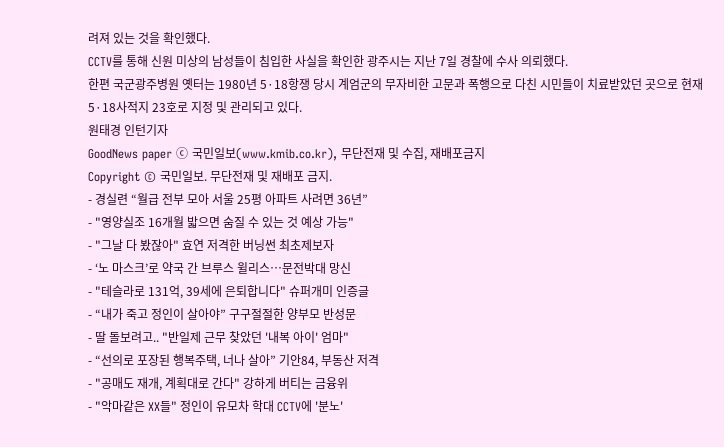려져 있는 것을 확인했다.
CCTV를 통해 신원 미상의 남성들이 침입한 사실을 확인한 광주시는 지난 7일 경찰에 수사 의뢰했다.
한편 국군광주병원 옛터는 1980년 5·18항쟁 당시 계엄군의 무자비한 고문과 폭행으로 다친 시민들이 치료받았던 곳으로 현재 5·18사적지 23호로 지정 및 관리되고 있다.
원태경 인턴기자
GoodNews paper ⓒ 국민일보(www.kmib.co.kr), 무단전재 및 수집, 재배포금지
Copyright © 국민일보. 무단전재 및 재배포 금지.
- 경실련 “월급 전부 모아 서울 25평 아파트 사려면 36년”
- "영양실조 16개월 밟으면 숨질 수 있는 것 예상 가능"
- "그날 다 봤잖아" 효연 저격한 버닝썬 최초제보자
- ‘노 마스크’로 약국 간 브루스 윌리스…문전박대 망신
- "테슬라로 131억, 39세에 은퇴합니다" 슈퍼개미 인증글
- “내가 죽고 정인이 살아야” 구구절절한 양부모 반성문
- 딸 돌보려고.. "반일제 근무 찾았던 '내복 아이' 엄마"
- “선의로 포장된 행복주택, 너나 살아” 기안84, 부동산 저격
- "공매도 재개, 계획대로 간다" 강하게 버티는 금융위
- "악마같은 XX들" 정인이 유모차 학대 CCTV에 '분노'